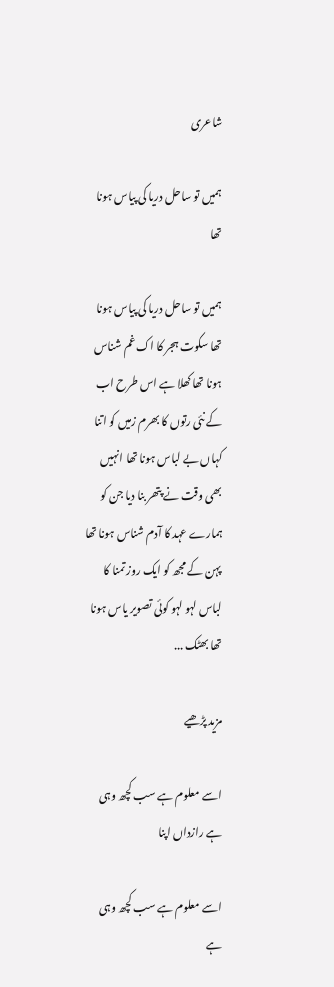شاعری

ہمیں تو ساحل دریا کی پیاس ہونا تھا

ہمیں تو ساحل دریا کی پیاس ہونا تھا سکوت ہجر کا اک غم شناس ہونا تھا کھلا ہے اس طرح اب کے نئی رتوں کا بھرم زمیں کو اتنا کہاں بے لباس ہونا تھا انہیں بھی وقت نے پتھر بنا دیا جن کو ہمارے عہد کا آدم شناس ہونا تھا پہن کے مجھ کو ایک روز تمنا کا لباس لہو لہو کوئی تصویر یاس ہونا تھا بھٹک ...

مزید پڑھیے

اسے معلوم ہے سب کچھ وہی ہے رازداں اپنا

اسے معلوم ہے سب کچھ وہی ہے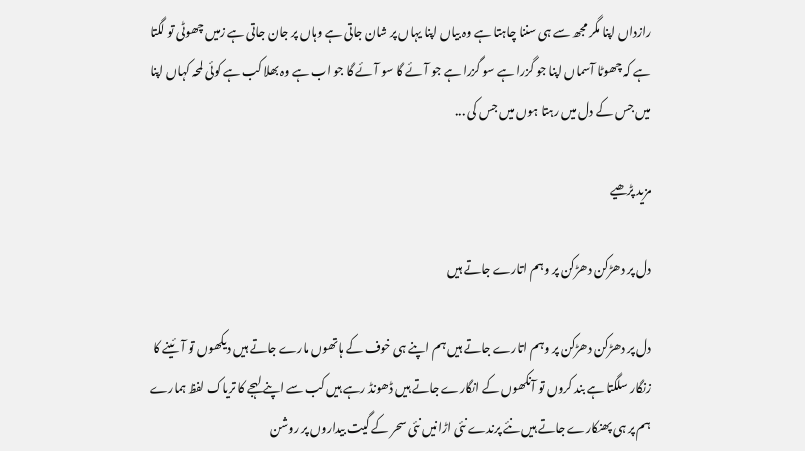رازداں اپنا مگر مجھ سے ہی سننا چاہتا ہے وہ بیاں اپنا یہاں پر شان جاتی ہے وہاں پر جان جاتی ہے زمیں چھوٹی تو لگتا ہے کہ چھوٹا آسماں اپنا جو گزرا ہے سو گزرا ہے جو آئے گا سو آئے گا جو اب ہے وہ بھلا کب ہے کوئی لمحہ کہاں اپنا میں جس کے دل میں رہتا ہوں میں جس کی ...

مزید پڑھیے

دل پر دھڑکن دھڑکن پر وہم اتارے جاتے ہیں

دل پر دھڑکن دھڑکن پر وہم اتارے جاتے ہیں ہم اپنے ہی خوف کے ہاتھوں مارے جاتے ہیں دیکھوں تو آئینے کا زنگار سلگتا ہے بند کروں تو آنکھوں کے انگارے جاتے ہیں ڈھونڈ رہے ہیں کب سے اپنے لہجے کا تریاک لفظ ہمارے ہم پر ہی پھنکارے جاتے ہیں نئے پرندے نئی اڑانیں نئی سحر کے گیت بیداروں پر روشن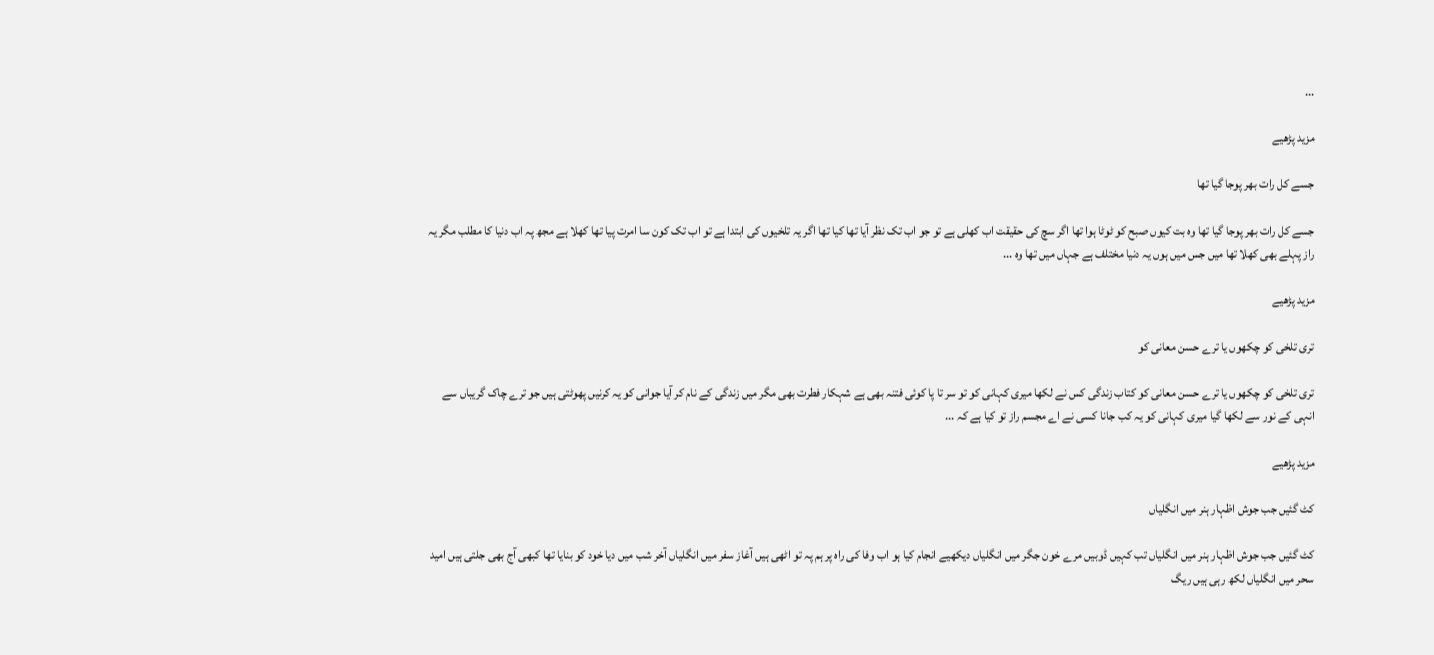...

مزید پڑھیے

جسے کل رات بھر پوجا گیا تھا

جسے کل رات بھر پوجا گیا تھا وہ بت کیوں صبح کو ٹوٹا ہوا تھا اگر سچ کی حقیقت اب کھلی ہے تو جو اب تک نظر آیا تھا کیا تھا اگر یہ تلخیوں کی ابتدا ہے تو اب تک کون سا امرت پیا تھا کھلا ہے مجھ پہ اب دنیا کا مطلب مگر یہ راز پہلے بھی کھلا تھا میں جس میں ہوں یہ دنیا مختلف ہے جہاں میں تھا وہ ...

مزید پڑھیے

تری تلخی کو چکھوں یا ترے حسن معانی کو

تری تلخی کو چکھوں یا ترے حسن معانی کو کتاب زندگی کس نے لکھا میری کہانی کو تو سر تا پا کوئی فتنہ بھی ہے شہکار فطرت بھی مگر میں زندگی کے نام کر آیا جوانی کو یہ کرنیں پھوٹتی ہیں جو ترے چاک گریباں سے انہی کے نور سے لکھا گیا میری کہانی کو یہ کب جانا کسی نے اے مجسم راز تو کیا ہے کہ ...

مزید پڑھیے

کٹ گئیں جب جوش اظہار ہنر میں انگلیاں

کٹ گئیں جب جوش اظہار ہنر میں انگلیاں تب کہیں ڈوبیں مرے خون جگر میں انگلیاں دیکھیے انجام کیا ہو اب وفا کی راہ پر ہم پہ تو اٹھی ہیں آغاز سفر میں انگلیاں آخر شب میں دیا خود کو بنایا تھا کبھی آج بھی جلتی ہیں امید سحر میں انگلیاں لکھ رہی ہیں ریگ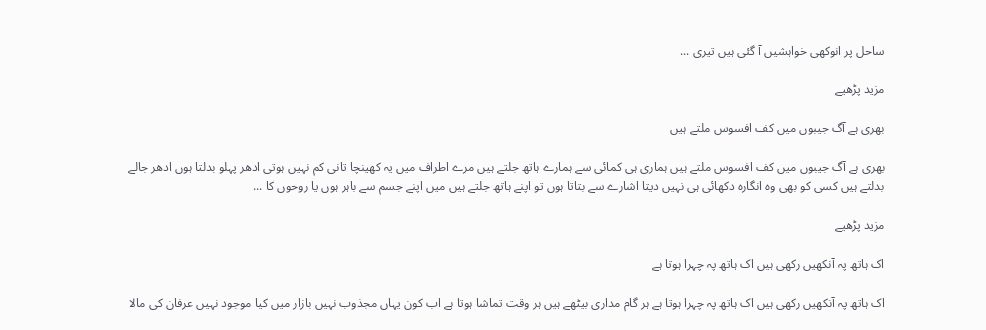ساحل پر انوکھی خواہشیں آ گئی ہیں تیری ...

مزید پڑھیے

بھری ہے آگ جیبوں میں کف افسوس ملتے ہیں

بھری ہے آگ جیبوں میں کف افسوس ملتے ہیں ہماری ہی کمائی سے ہمارے ہاتھ جلتے ہیں مرے اطراف میں یہ کھینچا تانی کم نہیں ہوتی ادھر پہلو بدلتا ہوں ادھر جالے بدلتے ہیں کسی کو بھی وہ انگارہ دکھائی ہی نہیں دیتا اشارے سے بتاتا ہوں تو اپنے ہاتھ جلتے ہیں میں اپنے جسم سے باہر ہوں یا روحوں کا ...

مزید پڑھیے

اک ہاتھ پہ آنکھیں رکھی ہیں اک ہاتھ پہ چہرا ہوتا ہے

اک ہاتھ پہ آنکھیں رکھی ہیں اک ہاتھ پہ چہرا ہوتا ہے ہر گام مداری بیٹھے ہیں ہر وقت تماشا ہوتا ہے اب کون یہاں مجذوب نہیں بازار میں کیا موجود نہیں عرفان کی مالا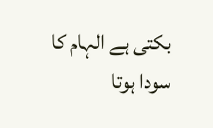بکتی ہے الہام کا سودا ہوتا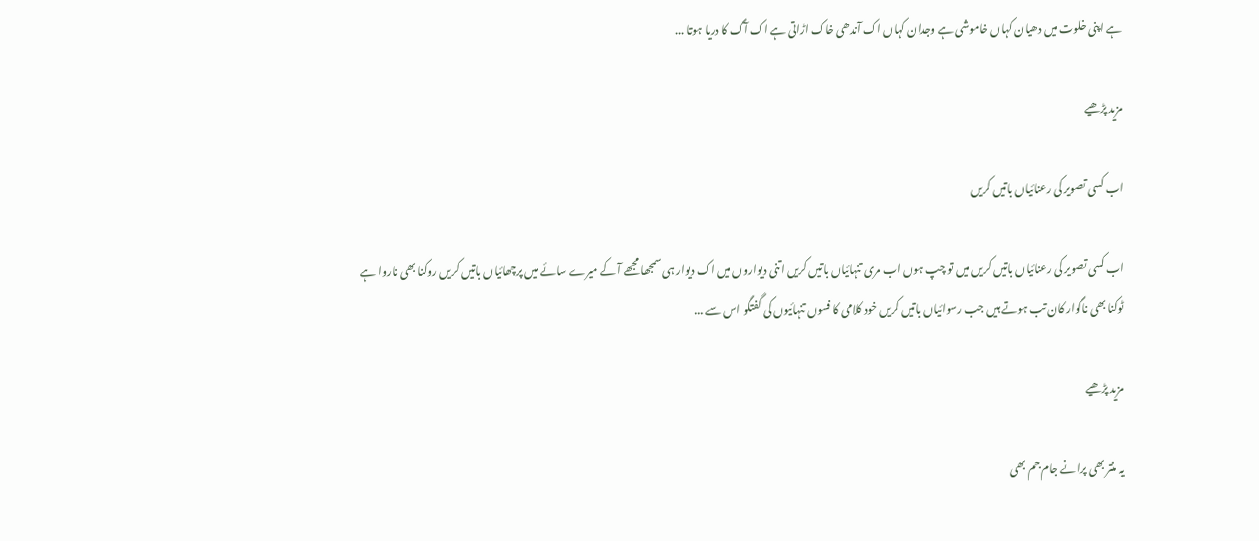ہے اپنی خلوت میں دھیان کہاں خاموشی ہے وجدان کہاں اک آندھی خاک اڑاتی ہے اک آگ کا دریا ہوتا ...

مزید پڑھیے

اب کسی تصویر کی رعنائیاں باتیں کریں

اب کسی تصویر کی رعنائیاں باتیں کریں میں تو چپ ہوں اب مری تنہائیاں باتیں کریں اتنی دیواروں میں اک دیوار ہی سمجھا مجھے آ کے میرے سائے میں پرچھائیاں باتیں کریں روکنا بھی ناروا ہے ٹوکنا بھی ناگوار کان تب ہوتے ہیں جب رسوائیاں باتیں کریں خود کلامی کا فسوں تنہائیوں کی گفتگو اس سے ...

مزید پڑھیے

یہ منتر بھی پرانے جام جم بھی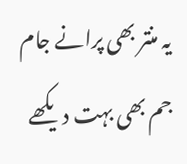یہ منتر بھی پرانے جام جم بھی بہت دیکھے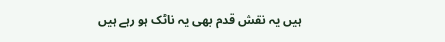ہیں یہ نقش قدم بھی یہ ناٹک ہو رہے ہیں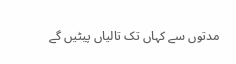مدتوں سے کہاں تک تالیاں پیٹیں گے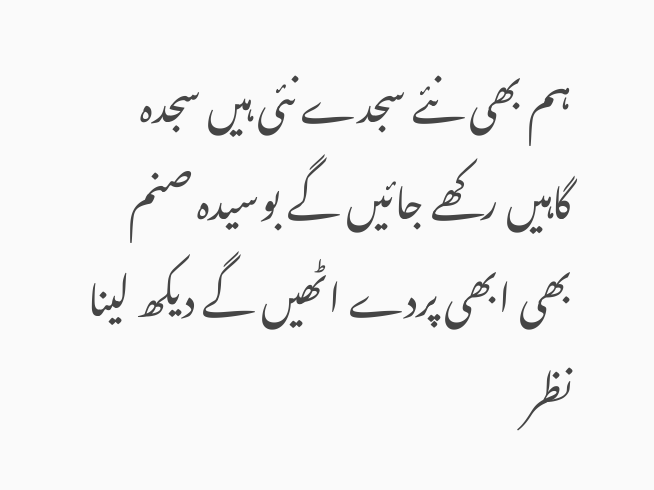ہم بھی نئے سجدے نئی ہیں سجدہ گاہیں رکھے جائیں گے بوسیدہ صنم بھی ابھی پردے اٹھیں گے دیکھ لینا نظر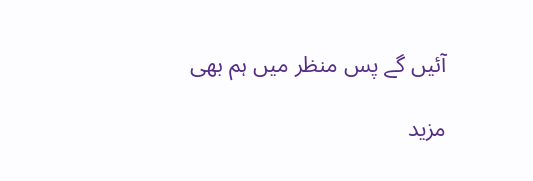آئیں گے پس منظر میں ہم بھی

مزید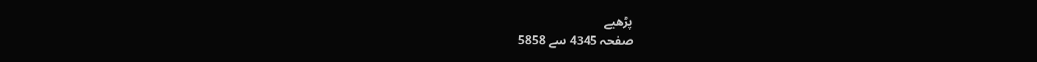پڑھیے
صفحہ 4345 سے 5858